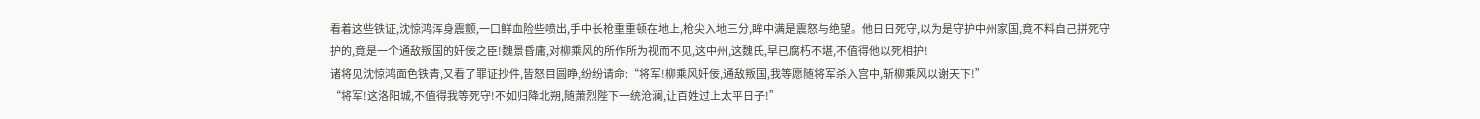看着这些铁证,沈惊鸿浑身震颤,一口鲜血险些喷出,手中长枪重重顿在地上,枪尖入地三分,眸中满是震怒与绝望。他日日死守,以为是守护中州家国,竟不料自己拼死守护的,竟是一个通敌叛国的奸佞之臣!魏景昏庸,对柳乘风的所作所为视而不见,这中州,这魏氏,早已腐朽不堪,不值得他以死相护!
诸将见沈惊鸿面色铁青,又看了罪证抄件,皆怒目圆睁,纷纷请命:“将军!柳乘风奸佞,通敌叛国,我等愿随将军杀入宫中,斩柳乘风以谢天下!”
“将军!这洛阳城,不值得我等死守!不如归降北朔,随萧烈陛下一统沧澜,让百姓过上太平日子!”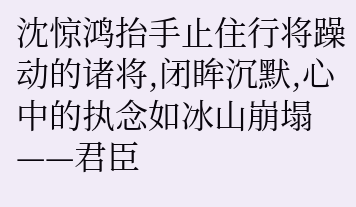沈惊鸿抬手止住行将躁动的诸将,闭眸沉默,心中的执念如冰山崩塌——君臣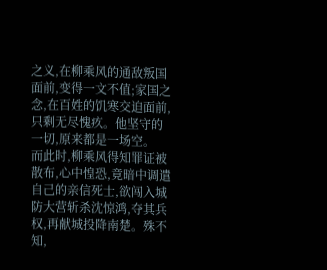之义,在柳乘风的通敌叛国面前,变得一文不值;家国之念,在百姓的饥寒交迫面前,只剩无尽愧疚。他坚守的一切,原来都是一场空。
而此时,柳乘风得知罪证被散布,心中惶恐,竟暗中调遣自己的亲信死士,欲闯入城防大营斩杀沈惊鸿,夺其兵权,再献城投降南楚。殊不知,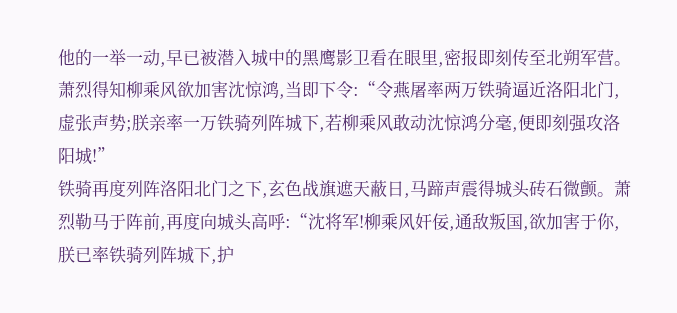他的一举一动,早已被潜入城中的黑鹰影卫看在眼里,密报即刻传至北朔军营。
萧烈得知柳乘风欲加害沈惊鸿,当即下令:“令燕屠率两万铁骑逼近洛阳北门,虚张声势;朕亲率一万铁骑列阵城下,若柳乘风敢动沈惊鸿分毫,便即刻强攻洛阳城!”
铁骑再度列阵洛阳北门之下,玄色战旗遮天蔽日,马蹄声震得城头砖石微颤。萧烈勒马于阵前,再度向城头高呼:“沈将军!柳乘风奸佞,通敌叛国,欲加害于你,朕已率铁骑列阵城下,护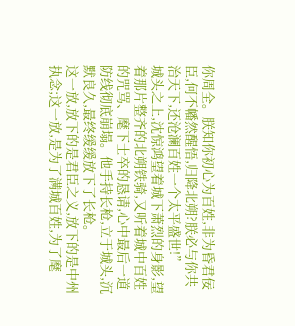你周全。朕知你初心为百姓,非为昏君佞臣,何不幡然醒悟,归降北朔?朕必与你共治天下,还沧澜百姓一个太平盛世!”
城头之上,沈惊鸿望着城下萧烈的身影,望着那片整齐的北朔铁骑,又听着城中百姓的咒骂、麾下士卒的恳请,心中最后一道防线彻底崩塌。他手持长枪,立于城头,沉默良久,最终缓缓放下了长枪。
这一放,放下的是君臣之义,放下的是中州执念;这一放,是为了满城百姓,为了麾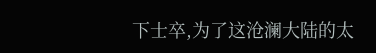下士卒,为了这沧澜大陆的太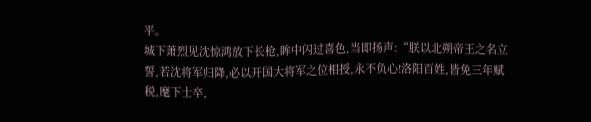平。
城下萧烈见沈惊鸿放下长枪,眸中闪过喜色,当即扬声:“朕以北朔帝王之名立誓,若沈将军归降,必以开国大将军之位相授,永不负心!洛阳百姓,皆免三年赋税,麾下士卒,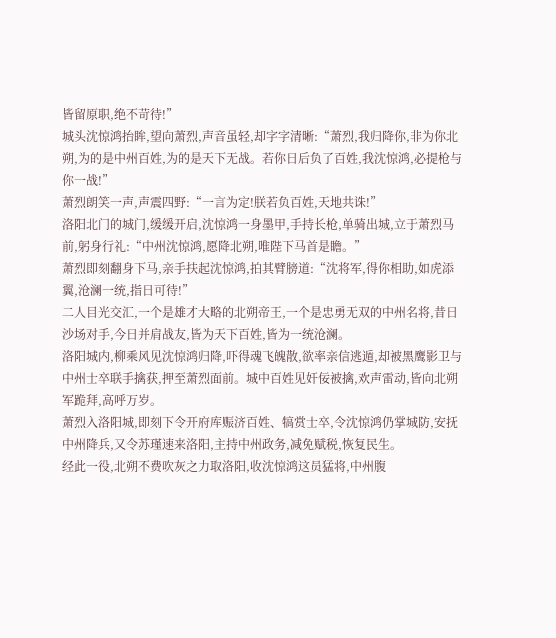皆留原职,绝不苛待!”
城头沈惊鸿抬眸,望向萧烈,声音虽轻,却字字清晰:“萧烈,我归降你,非为你北朔,为的是中州百姓,为的是天下无战。若你日后负了百姓,我沈惊鸿,必提枪与你一战!”
萧烈朗笑一声,声震四野:“一言为定!朕若负百姓,天地共诛!”
洛阳北门的城门,缓缓开启,沈惊鸿一身墨甲,手持长枪,单骑出城,立于萧烈马前,躬身行礼:“中州沈惊鸿,愿降北朔,唯陛下马首是瞻。”
萧烈即刻翻身下马,亲手扶起沈惊鸿,拍其臂膀道:“沈将军,得你相助,如虎添翼,沧澜一统,指日可待!”
二人目光交汇,一个是雄才大略的北朔帝王,一个是忠勇无双的中州名将,昔日沙场对手,今日并肩战友,皆为天下百姓,皆为一统沧澜。
洛阳城内,柳乘风见沈惊鸿归降,吓得魂飞魄散,欲率亲信逃遁,却被黑鹰影卫与中州士卒联手擒获,押至萧烈面前。城中百姓见奸佞被擒,欢声雷动,皆向北朔军跪拜,高呼万岁。
萧烈入洛阳城,即刻下令开府库赈济百姓、犒赏士卒,令沈惊鸿仍掌城防,安抚中州降兵,又令苏瑾速来洛阳,主持中州政务,减免赋税,恢复民生。
经此一役,北朔不费吹灰之力取洛阳,收沈惊鸿这员猛将,中州腹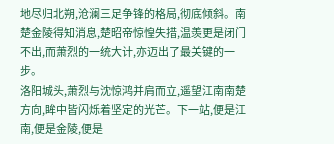地尽归北朔,沧澜三足争锋的格局,彻底倾斜。南楚金陵得知消息,楚昭帝惊惶失措,温羡更是闭门不出,而萧烈的一统大计,亦迈出了最关键的一步。
洛阳城头,萧烈与沈惊鸿并肩而立,遥望江南南楚方向,眸中皆闪烁着坚定的光芒。下一站,便是江南,便是金陵,便是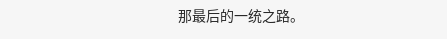那最后的一统之路。